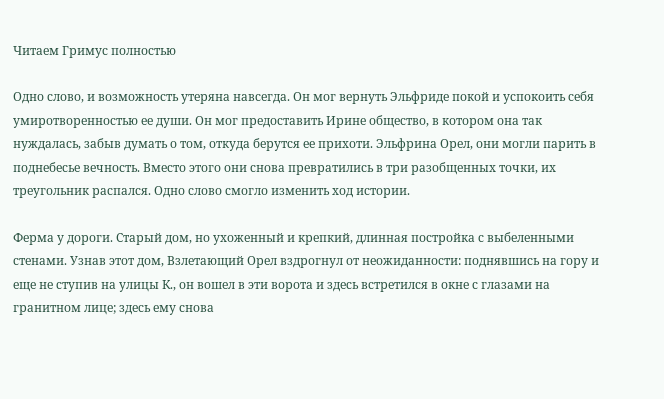Читаем Гримус полностью

Одно слово, и возможность утеряна навсегда. Он мог вернуть Эльфриде покой и успокоить себя умиротворенностью ее души. Он мог предоставить Ирине общество, в котором она так нуждалась, забыв думать о том, откуда берутся ее прихоти. Эльфрина Орел, они могли парить в поднебесье вечность. Вместо этого они снова превратились в три разобщенных точки, их треугольник распался. Одно слово смогло изменить ход истории.

Ферма у дороги. Старый дом, но ухоженный и крепкий, длинная постройка с выбеленными стенами. Узнав этот дом, Взлетающий Орел вздрогнул от неожиданности: поднявшись на гору и еще не ступив на улицы К., он вошел в эти ворота и здесь встретился в окне с глазами на гранитном лице; здесь ему снова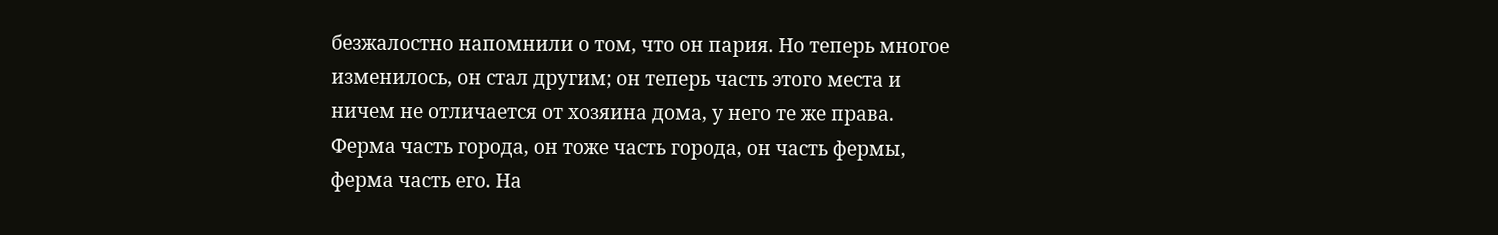безжалостно напомнили о том, что он пария. Но теперь многое изменилось, он стал другим; он теперь часть этого места и ничем не отличается от хозяина дома, у него те же права. Ферма часть города, он тоже часть города, он часть фермы, ферма часть его. На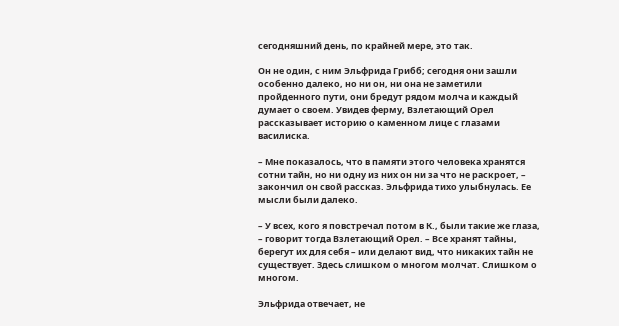сегодняшний день, по крайней мере, это так.

Он не один, с ним Эльфрида Грибб; сегодня они зашли особенно далеко, но ни он, ни она не заметили пройденного пути, они бредут рядом молча и каждый думает о своем. Увидев ферму, Взлетающий Орел рассказывает историю о каменном лице с глазами василиска.

– Мне показалось, что в памяти этого человека хранятся сотни тайн, но ни одну из них он ни за что не раскроет, – закончил он свой рассказ. Эльфрида тихо улыбнулась. Ее мысли были далеко.

– У всех, кого я повстречал потом в К., были такие же глаза, – говорит тогда Взлетающий Орел. – Все хранят тайны, берегут их для себя – или делают вид, что никаких тайн не существует. Здесь слишком о многом молчат. Слишком о многом.

Эльфрида отвечает, не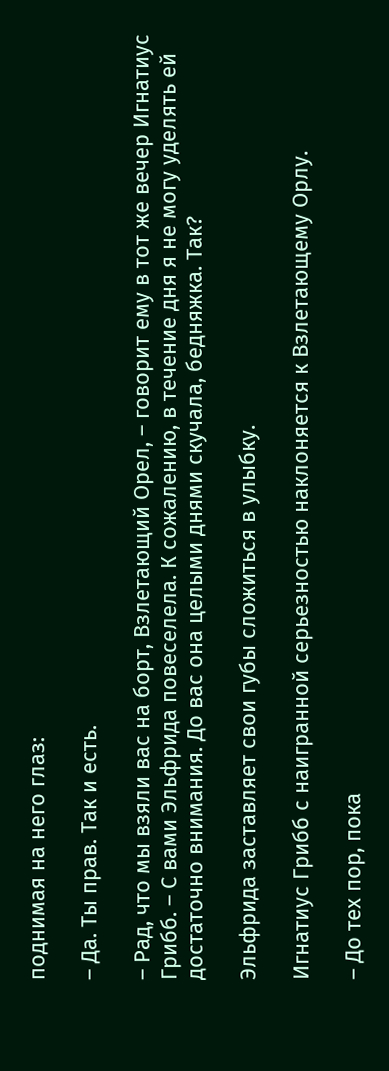поднимая на него глаз:

– Да. Ты прав. Так и есть.

– Рад, что мы взяли вас на борт, Взлетающий Орел, – говорит ему в тот же вечер Игнатиус Грибб. – С вами Эльфрида повеселела. К сожалению, в течение дня я не могу уделять ей достаточно внимания. До вас она целыми днями скучала, бедняжка. Так?

Эльфрида заставляет свои губы сложиться в улыбку.

Игнатиус Грибб с наигранной серьезностью наклоняется к Взлетающему Орлу.

– До тех пор, пока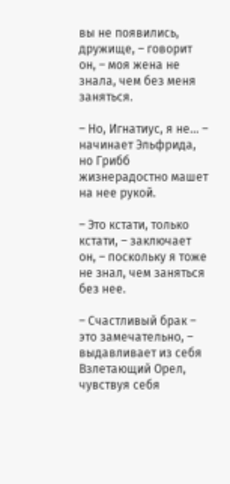вы не появились, дружище, – говорит он, – моя жена не знала, чем без меня заняться.

– Но, Игнатиус, я не… – начинает Эльфрида, но Грибб жизнерадостно машет на нее рукой.

– Это кстати, только кстати, – заключает он, – поскольку я тоже не знал, чем заняться без нее.

– Счастливый брак – это замечательно, – выдавливает из себя Взлетающий Орел, чувствуя себя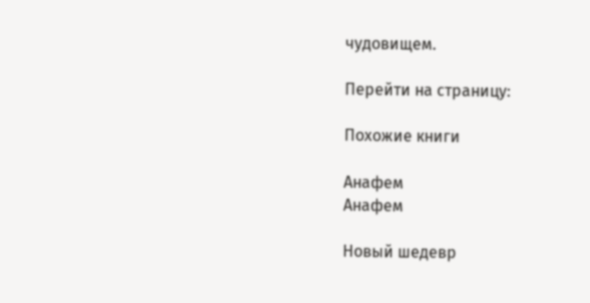чудовищем.

Перейти на страницу:

Похожие книги

Анафем
Анафем

Новый шедевр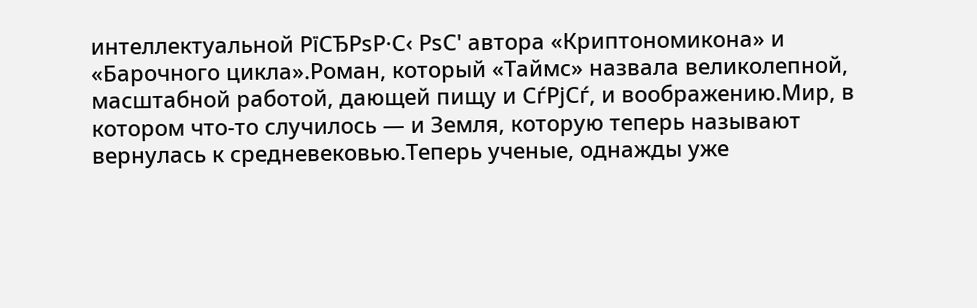интеллектуальной РїСЂРѕР·С‹ РѕС' автора «Криптономикона» и «Барочного цикла».Роман, который «Таймс» назвала великолепной, масштабной работой, дающей пищу и СѓРјСѓ, и воображению.Мир, в котором что-то случилось — и Земля, которую теперь называют вернулась к средневековью.Теперь ученые, однажды уже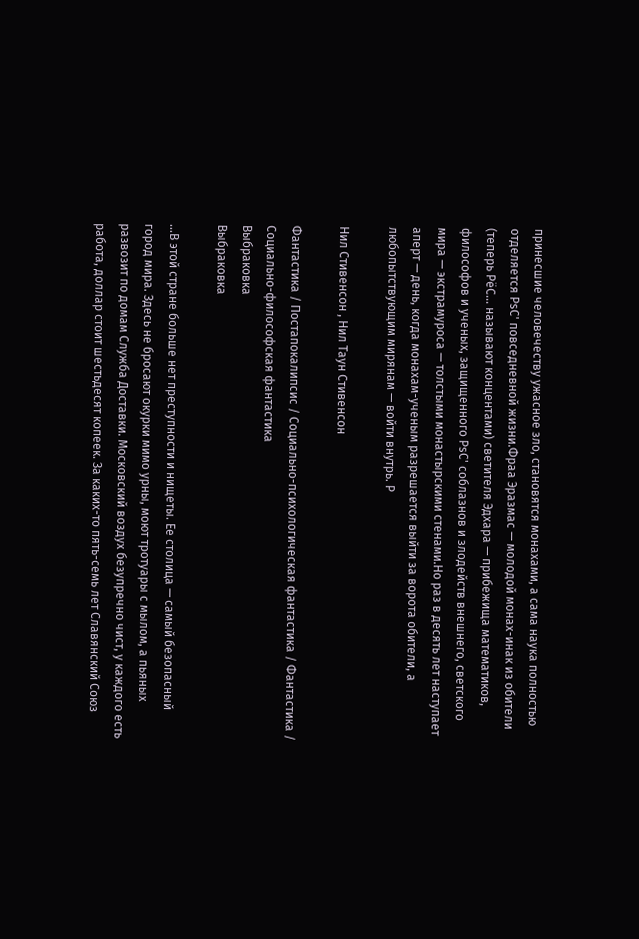принесшие человечеству ужасное зло, становятся монахами, а сама наука полностью отделяется РѕС' повседневной жизни.Фраа Эразмас — молодой монах-инак из обители (теперь РёС… называют концентами) светителя Эдхара — прибежища математиков, философов и ученых, защищенного РѕС' соблазнов и злодейств внешнего, светского мира — экстрамуроса — толстыми монастырскими стенами.Но раз в десять лет наступает аперт — день, когда монахам-ученым разрешается выйти за ворота обители, а любопытствующим мирянам — войти внутрь. Р

Нил Стивенсон , Нил Таун Стивенсон

Фантастика / Постапокалипсис / Социально-психологическая фантастика / Фантастика / Социально-философская фантастика
Выбраковка
Выбраковка

…В этой стране больше нет преступности и нищеты. Ее столица — самый безопасный город мира. Здесь не бросают окурки мимо урны, моют тротуары с мылом, а пьяных развозит по домам Служба Доставки. Московский воздух безупречно чист, у каждого есть работа, доллар стоит шестьдесят копеек. За каких-то пять-семь лет Славянский Союз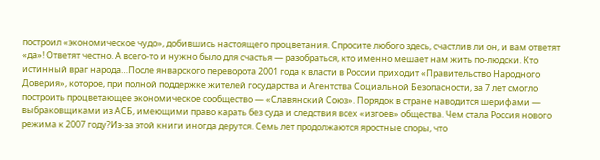построил «экономическое чудо», добившись настоящего процветания. Спросите любого здесь, счастлив ли он, и вам ответят «да»! Ответят честно. А всего-то и нужно было для счастья — разобраться, кто именно мешает нам жить по-людски. Кто истинный враг народа…После январского переворота 2001 года к власти в России приходит «Правительство Народного Доверия», которое, при полной поддержке жителей государства и Агентства Социальной Безопасности, за 7 лет смогло построить процветающее экономическое сообщество — «Славянский Союз». Порядок в стране наводится шерифами — выбраковщиками из АСБ, имеющими право карать без суда и следствия всех «изгоев» общества. Чем стала Россия нового режима к 2007 году?Из-за этой книги иногда дерутся. Семь лет продолжаются яростные споры, что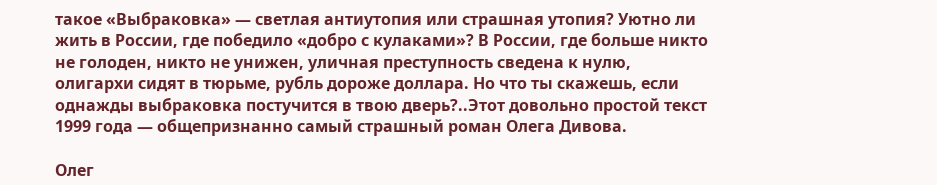такое «Выбраковка» — светлая антиутопия или страшная утопия? Уютно ли жить в России, где победило «добро с кулаками»? В России, где больше никто не голоден, никто не унижен, уличная преступность сведена к нулю, олигархи сидят в тюрьме, рубль дороже доллара. Но что ты скажешь, если однажды выбраковка постучится в твою дверь?..Этот довольно простой текст 1999 года — общепризнанно самый страшный роман Олега Дивова.

Олег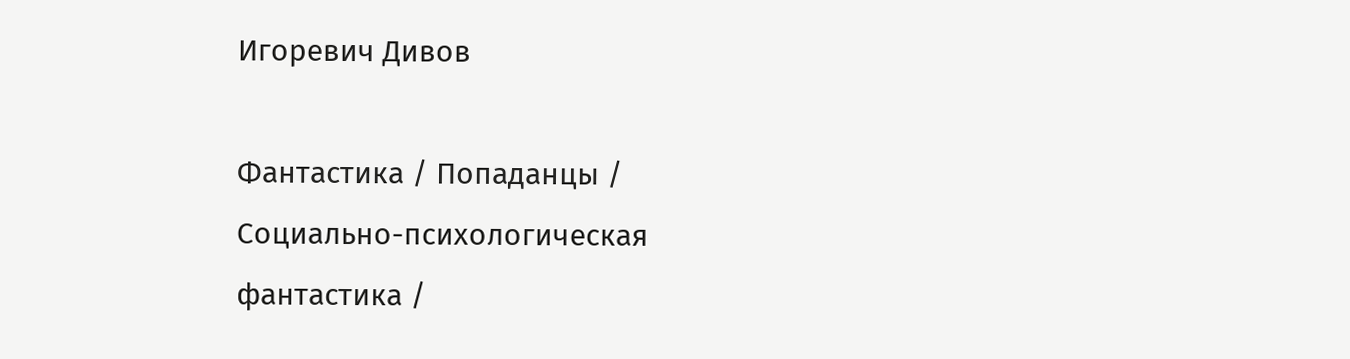Игоревич Дивов

Фантастика / Попаданцы / Социально-психологическая фантастика /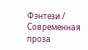Фэнтези / Современная проза